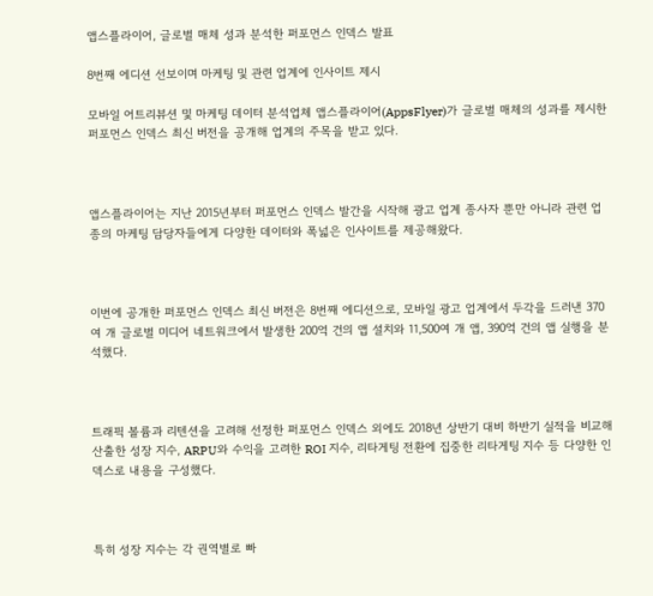앱스플라이어, 글로벌 매체 성과 분석한 퍼포먼스 인덱스 발표

8번째 에디션 선보이며 마케팅 및 관련 업계에 인사이트 제시

모바일 어트리뷰션 및 마케팅 데이터 분석업체 앱스플라이어(AppsFlyer)가 글로벌 매체의 성과를 제시한 퍼포먼스 인덱스 최신 버전을 공개해 업계의 주목을 받고 있다.



앱스플라이어는 지난 2015년부터 퍼포먼스 인덱스 발간을 시작해 광고 업계 종사자 뿐만 아니라 관련 업종의 마케팅 담당자들에게 다양한 데이터와 폭넓은 인사이트를 제공해왔다.



이번에 공개한 퍼포먼스 인덱스 최신 버전은 8번째 에디션으로, 모바일 광고 업계에서 두각을 드러낸 370여 개 글로벌 미디어 네트워크에서 발생한 200억 건의 앱 설치와 11,500여 개 앱, 390억 건의 앱 실행을 분석했다.



트래픽 볼륨과 리텐션을 고려해 선정한 퍼포먼스 인덱스 외에도 2018년 상반기 대비 하반기 실적을 비교해 산출한 성장 지수, ARPU와 수익을 고려한 ROI 지수, 리타게팅 전환에 집중한 리타게팅 지수 등 다양한 인덱스로 내용을 구성했다.



특히 성장 지수는 각 권역별로 빠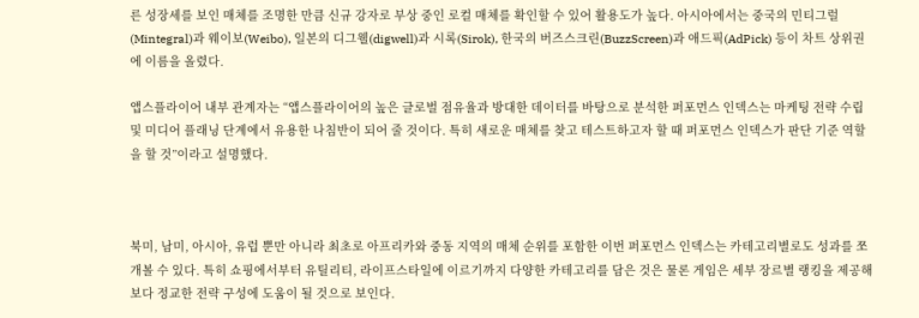른 성장세를 보인 매체를 조명한 만큼 신규 강자로 부상 중인 로컬 매체를 확인할 수 있어 활용도가 높다. 아시아에서는 중국의 민티그럴(Mintegral)과 웨이보(Weibo), 일본의 디그웰(digwell)과 시록(Sirok), 한국의 버즈스크린(BuzzScreen)과 애드픽(AdPick) 등이 차트 상위권에 이름을 올렸다.

앱스플라이어 내부 관계자는 “앱스플라이어의 높은 글로벌 점유율과 방대한 데이터를 바탕으로 분석한 퍼포먼스 인덱스는 마케팅 전략 수립 및 미디어 플래닝 단계에서 유용한 나침반이 되어 줄 것이다. 특히 새로운 매체를 찾고 테스트하고자 할 때 퍼포먼스 인덱스가 판단 기준 역할을 할 것”이라고 설명했다.



북미, 남미, 아시아, 유럽 뿐만 아니라 최초로 아프리카와 중동 지역의 매체 순위를 포함한 이번 퍼포먼스 인덱스는 카테고리별로도 성과를 쪼개볼 수 있다. 특히 쇼핑에서부터 유틸리티, 라이프스타일에 이르기까지 다양한 카테고리를 담은 것은 물론 게임은 세부 장르별 랭킹을 제공해 보다 정교한 전략 구성에 도움이 될 것으로 보인다.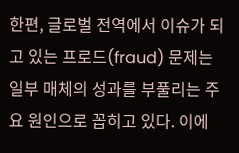한편, 글로벌 전역에서 이슈가 되고 있는 프로드(fraud) 문제는 일부 매체의 성과를 부풀리는 주요 원인으로 꼽히고 있다. 이에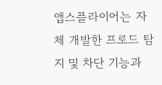앱스플라이어는 자체 개발한 프로드 탐지 및 차단 기능과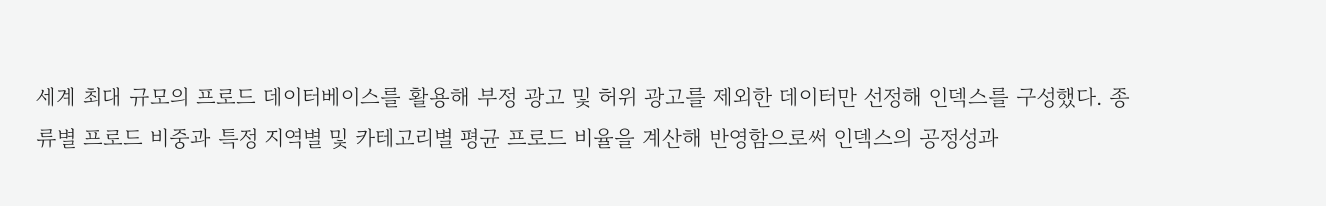세계 최대 규모의 프로드 데이터베이스를 활용해 부정 광고 및 허위 광고를 제외한 데이터만 선정해 인덱스를 구성했다. 종류별 프로드 비중과 특정 지역별 및 카테고리별 평균 프로드 비율을 계산해 반영함으로써 인덱스의 공정성과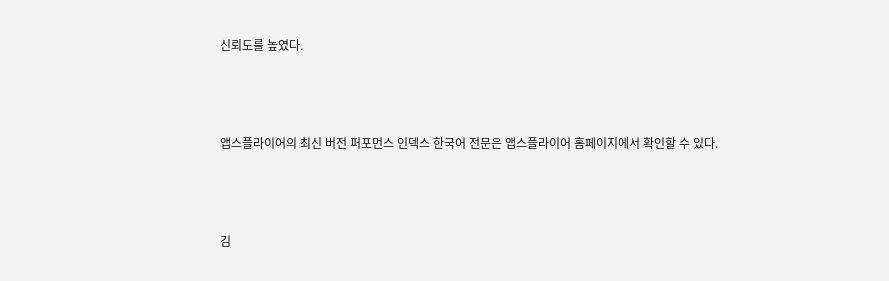신뢰도를 높였다.



앱스플라이어의 최신 버전 퍼포먼스 인덱스 한국어 전문은 앱스플라이어 홈페이지에서 확인할 수 있다.



김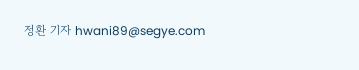정환 기자 hwani89@segye.com